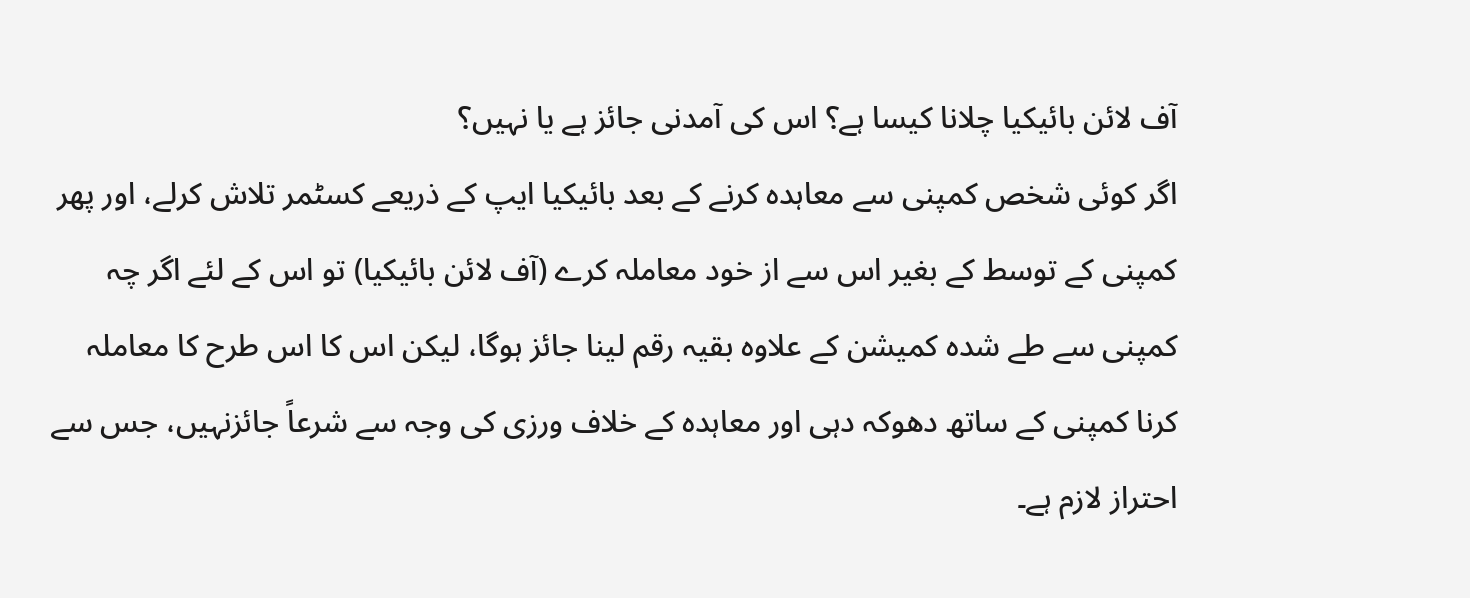آف لائن بائیکیا چلانا کیسا ہے؟ اس کی آمدنی جائز ہے یا نہیں؟
اگر کوئی شخص کمپنی سے معاہدہ کرنے کے بعد بائیکیا ایپ کے ذریعے کسٹمر تلاش کرلے، اور پھر کمپنی کے توسط کے بغیر اس سے از خود معاملہ کرے (آف لائن بائیکیا) تو اس کے لئے اگر چہ کمپنی سے طے شدہ کمیشن کے علاوہ بقیہ رقم لینا جائز ہوگا، لیکن اس کا اس طرح کا معاملہ کرنا کمپنی کے ساتھ دھوکہ دہی اور معاہدہ کے خلاف ورزی کی وجہ سے شرعاً جائزنہیں، جس سے احتراز لازم ہے۔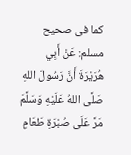کما فی صحیح مسلم: عَنْ أَبِي هُرَيْرَةَ أَنَّ رَسُولَ اللهِ صَلَّى اللهُ عَلَيْهِ وَسَلَّمَ مَرَّ عَلَى صُبْرَةِ طَعَامٍ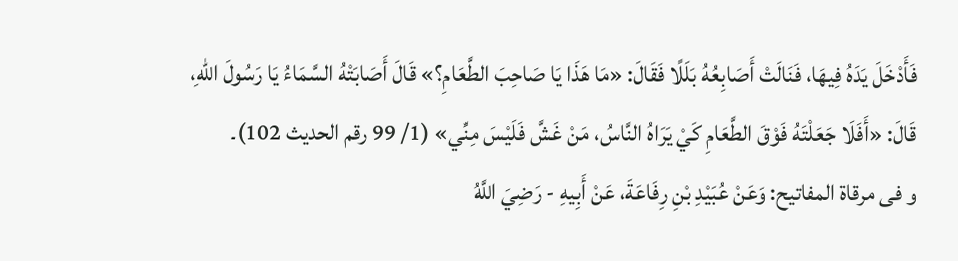فَأَدْخَلَ يَدَهُ فِيهَا، فَنَالَتْ أَصَابِعُهُ بَلَلًا فَقَالَ: «مَا هَذَا يَا صَاحِبَ الطَّعَامِ؟» قَالَ أَصَابَتْهُ السَّمَاءُ يَا رَسُولَ اللهِ، قَالَ: «أَفَلَا جَعَلْتَهُ فَوْقَ الطَّعَامِ كَيْ يَرَاهُ النَّاسُ، مَنْ غَشَّ فَلَيْسَ مِنِّي» (1/ 99 رقم الحدیث 102)۔
و فی مرقاۃ المفاتیح: وَعَنْ عُبَيْدِ بْنِ رِفَاعَةَ، عَنْ أَبِيهِ - رَضِيَ اللَّهُ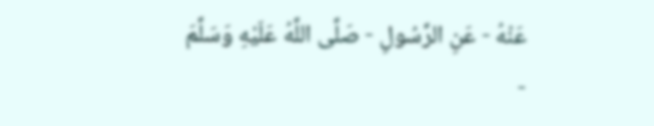عَنْهُ - عَنِ الرَّسُولِ - صَلَّى اللَّهُ عَلَيْهِ وَسَلَّمَ -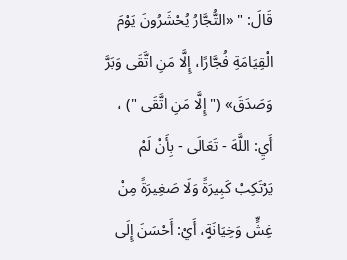قَالَ: " «التُّجَّارُ يُحْشَرُونَ يَوْمَ الْقِيَامَةِ فُجَّارًا، إِلَّا مَنِ اتَّقَى وَبَرَّ وَصَدَقَ» (" إِلَّا مَنِ اتَّقَى ") ، أَيِ: اللَّهَ - تَعَالَى - بِأَنْ لَمْ يَرْتَكِبْ كَبِيرَةً وَلَا صَغِيرَةً مِنْ غِشٍّ وَخِيَانَةٍ، أَيْ: أَحْسَنَ إِلَى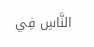النَّاسِ فِي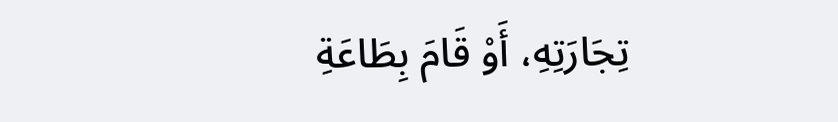تِجَارَتِهِ، أَوْ قَامَ بِطَاعَةِ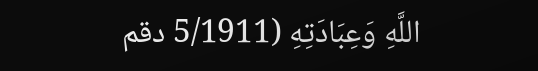اللَّهِ وَعِبَادَتِهِ (5/1911 دقم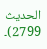الحدیث 2799)۔